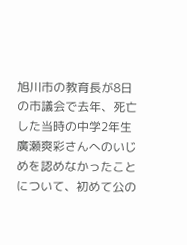旭川市の教育長が8日の市議会で去年、死亡した当時の中学2年生廣瀬爽彩さんへのいじめを認めなかったことについて、初めて公の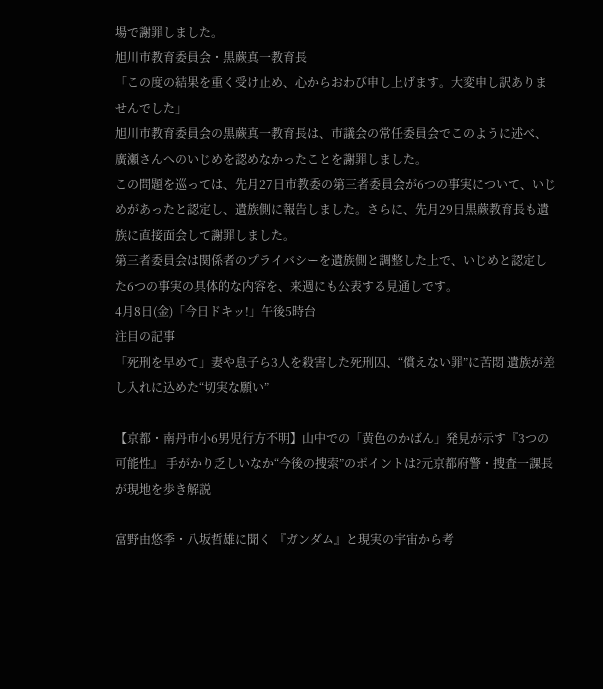場で謝罪しました。
旭川市教育委員会・黒蕨真一教育長
「この度の結果を重く受け止め、心からおわび申し上げます。大変申し訳ありませんでした」
旭川市教育委員会の黒蕨真一教育長は、市議会の常任委員会でこのように述べ、廣瀬さんへのいじめを認めなかったことを謝罪しました。
この問題を巡っては、先月27日市教委の第三者委員会が6つの事実について、いじめがあったと認定し、遺族側に報告しました。さらに、先月29日黒蕨教育長も遺族に直接面会して謝罪しました。
第三者委員会は関係者のプライバシーを遺族側と調整した上で、いじめと認定した6つの事実の具体的な内容を、来週にも公表する見通しです。
4月8日(金)「今日ドキッ!」午後5時台
注目の記事
「死刑を早めて」妻や息子ら3人を殺害した死刑囚、“償えない罪”に苦悶 遺族が差し入れに込めた“切実な願い”

【京都・南丹市小6男児行方不明】山中での「黄色のかばん」発見が示す『3つの可能性』 手がかり乏しいなか“今後の捜索”のポイントは?元京都府警・捜査一課長が現地を歩き解説

富野由悠季・八坂哲雄に聞く 『ガンダム』と現実の宇宙から考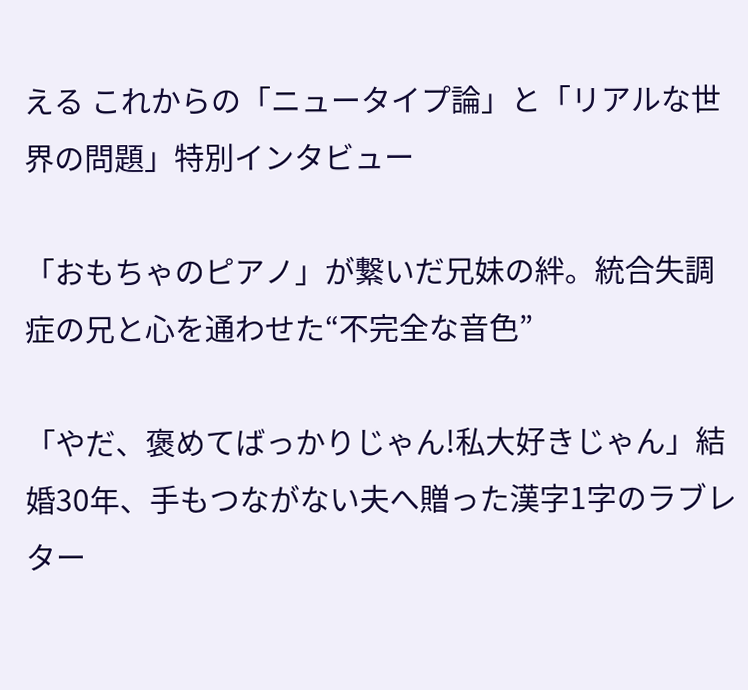える これからの「ニュータイプ論」と「リアルな世界の問題」特別インタビュー

「おもちゃのピアノ」が繋いだ兄妹の絆。統合失調症の兄と心を通わせた“不完全な音色”

「やだ、褒めてばっかりじゃん!私大好きじゃん」結婚30年、手もつながない夫へ贈った漢字1字のラブレター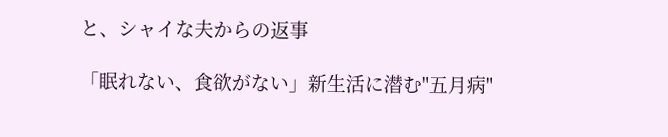と、シャイな夫からの返事

「眠れない、食欲がない」新生活に潜む"五月病"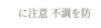に注意 不調を防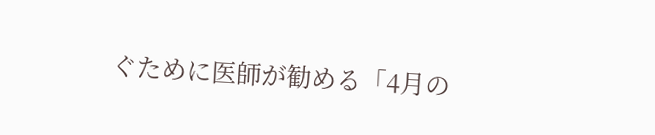ぐために医師が勧める「4月の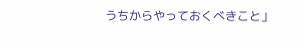うちからやっておくべきこと」